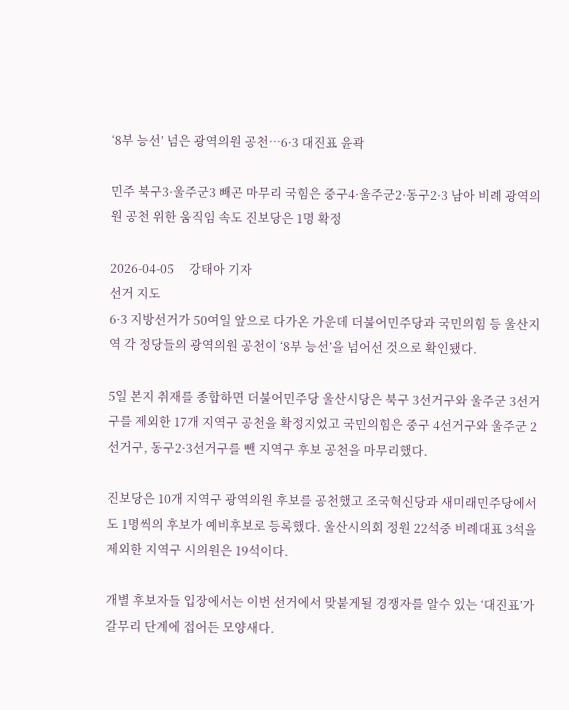‘8부 능선’ 넘은 광역의원 공천…6·3 대진표 윤곽

민주 북구3·울주군3 빼곤 마무리 국힘은 중구4·울주군2·동구2·3 남아 비례 광역의원 공천 위한 움직임 속도 진보당은 1명 확정

2026-04-05     강태아 기자
선거 지도
6·3 지방선거가 50여일 앞으로 다가온 가운데 더불어민주당과 국민의힘 등 울산지역 각 정당들의 광역의원 공천이 ‘8부 능선’을 넘어선 것으로 확인됐다.

5일 본지 취재를 종합하면 더불어민주당 울산시당은 북구 3선거구와 울주군 3선거구를 제외한 17개 지역구 공천을 확정지었고 국민의힘은 중구 4선거구와 울주군 2선거구, 동구2·3선거구를 뺀 지역구 후보 공천을 마무리했다.

진보당은 10개 지역구 광역의원 후보를 공천했고 조국혁신당과 새미래민주당에서도 1명씩의 후보가 예비후보로 등록했다. 울산시의회 정원 22석중 비례대표 3석을 제외한 지역구 시의원은 19석이다.

개별 후보자들 입장에서는 이번 선거에서 맞붙게될 경쟁자를 알수 있는 ‘대진표’가 갈무리 단계에 접어든 모양새다.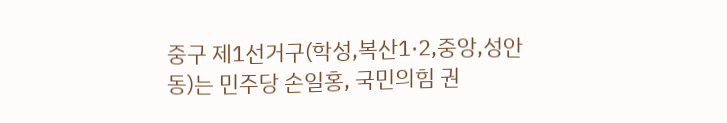중구 제1선거구(학성,복산1·2,중앙,성안동)는 민주당 손일홍, 국민의힘 권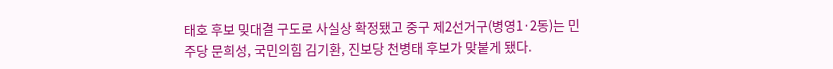태호 후보 밎대결 구도로 사실상 확정됐고 중구 제2선거구(병영1·2동)는 민주당 문희성, 국민의힘 김기환, 진보당 천병태 후보가 맞붙게 됐다.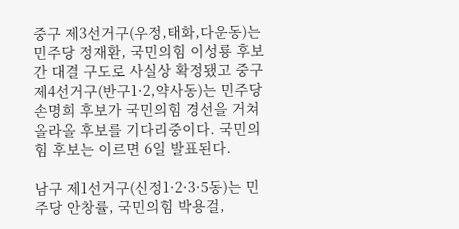중구 제3선거구(우정,태화,다운동)는 민주당 정재환, 국민의힘 이성룡 후보간 대결 구도로 사실상 확정됐고 중구 제4선거구(반구1·2,약사동)는 민주당 손명희 후보가 국민의힘 경선을 거쳐 올라올 후보를 기다리중이다. 국민의힘 후보는 이르면 6일 발표된다.

남구 제1선거구(신정1·2·3·5동)는 민주당 안창률, 국민의힘 박용걸,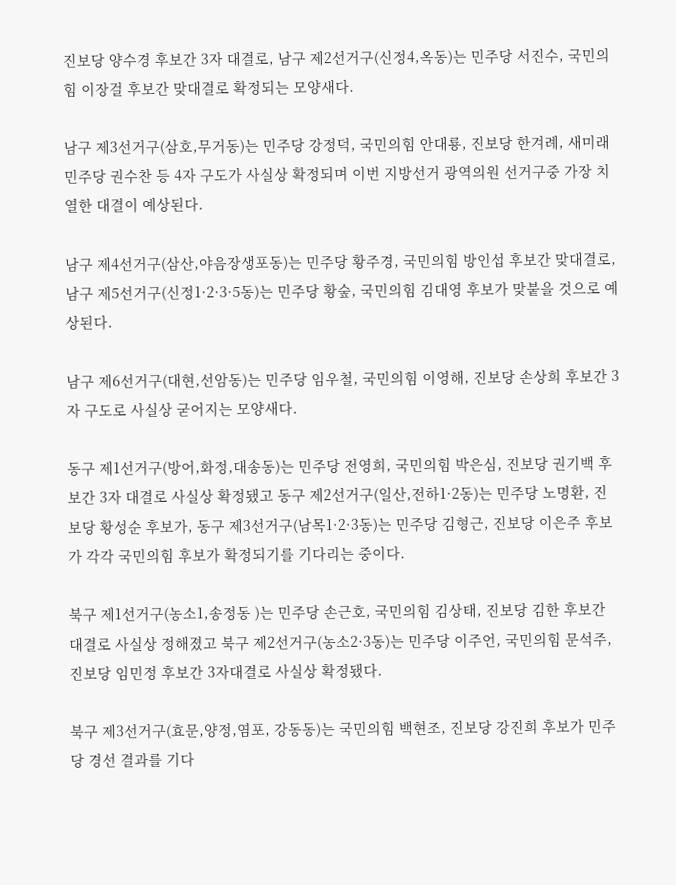진보당 양수경 후보간 3자 대결로, 남구 제2선거구(신정4,옥동)는 민주당 서진수, 국민의힘 이장걸 후보간 맞대결로 확정되는 모양새다.

남구 제3선거구(삼호,무거동)는 민주당 강정덕, 국민의힘 안대룡, 진보당 한겨례, 새미래민주당 권수찬 등 4자 구도가 사실상 확정되며 이번 지방선거 광역의원 선거구중 가장 치열한 대결이 예상된다.

남구 제4선거구(삼산,야음장생포동)는 민주당 황주경, 국민의힘 방인섭 후보간 맞대결로, 남구 제5선거구(신정1·2·3·5동)는 민주당 황숲, 국민의힘 김대영 후보가 맞붙을 것으로 예상된다.

남구 제6선거구(대현,선암동)는 민주당 임우철, 국민의힘 이영해, 진보당 손상희 후보간 3자 구도로 사실상 굳어지는 모양새다.

동구 제1선거구(방어,화정,대송동)는 민주당 전영희, 국민의힘 박은심, 진보당 권기백 후보간 3자 대결로 사실상 확정됐고 동구 제2선거구(일산,전하1·2동)는 민주당 노명환, 진보당 황성순 후보가, 동구 제3선거구(남목1·2·3동)는 민주당 김형근, 진보당 이은주 후보가 각각 국민의힘 후보가 확정되기를 기다리는 중이다.

북구 제1선거구(농소1,송정동 )는 민주당 손근호, 국민의힘 김상태, 진보당 김한 후보간 대결로 사실상 정해졌고 북구 제2선거구(농소2·3동)는 민주당 이주언, 국민의힘 문석주, 진보당 임민정 후보간 3자대결로 사실상 확정됐다.

북구 제3선거구(효문,양정,염포, 강동동)는 국민의힘 백현조, 진보당 강진희 후보가 민주당 경선 결과를 기다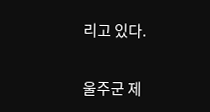리고 있다.

울주군 제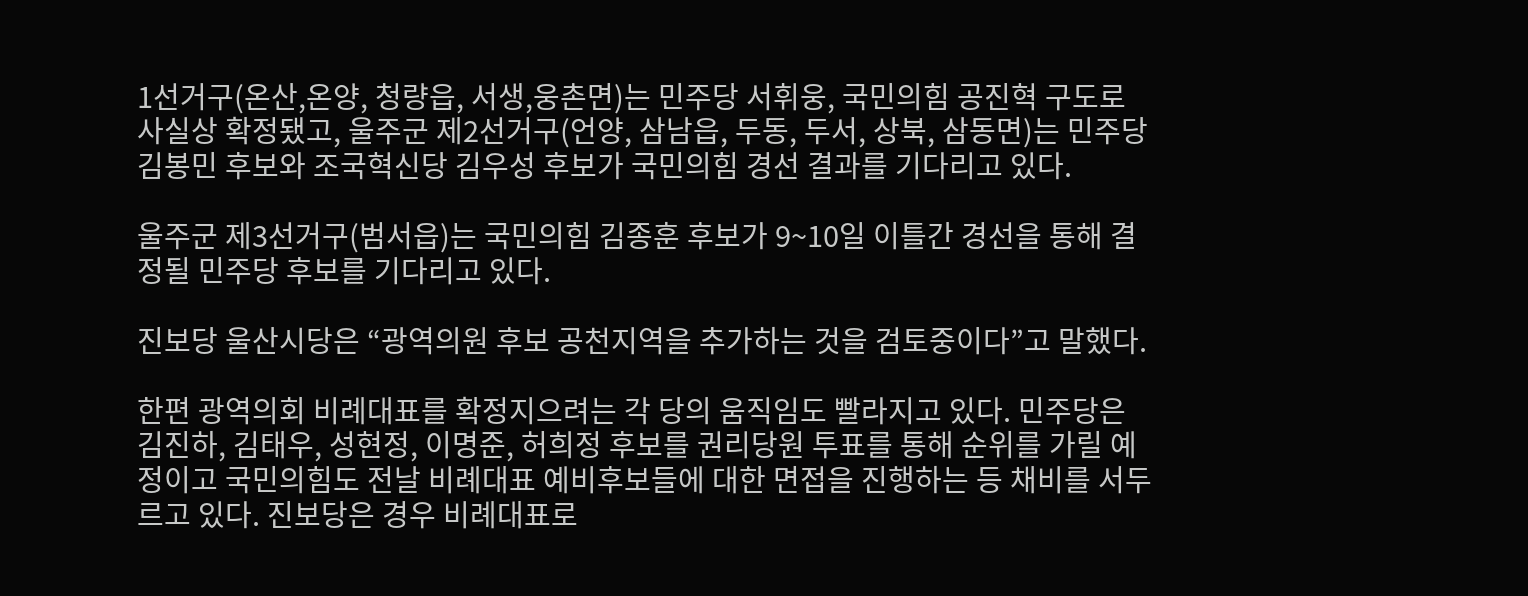1선거구(온산,온양, 청량읍, 서생,웅촌면)는 민주당 서휘웅, 국민의힘 공진혁 구도로 사실상 확정됐고, 울주군 제2선거구(언양, 삼남읍, 두동, 두서, 상북, 삼동면)는 민주당 김봉민 후보와 조국혁신당 김우성 후보가 국민의힘 경선 결과를 기다리고 있다.

울주군 제3선거구(범서읍)는 국민의힘 김종훈 후보가 9~10일 이틀간 경선을 통해 결정될 민주당 후보를 기다리고 있다.

진보당 울산시당은 “광역의원 후보 공천지역을 추가하는 것을 검토중이다”고 말했다.

한편 광역의회 비례대표를 확정지으려는 각 당의 움직임도 빨라지고 있다. 민주당은 김진하, 김태우, 성현정, 이명준, 허희정 후보를 권리당원 투표를 통해 순위를 가릴 예정이고 국민의힘도 전날 비례대표 예비후보들에 대한 면접을 진행하는 등 채비를 서두르고 있다. 진보당은 경우 비례대표로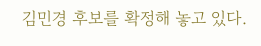김민경 후보를 확정해 놓고 있다.